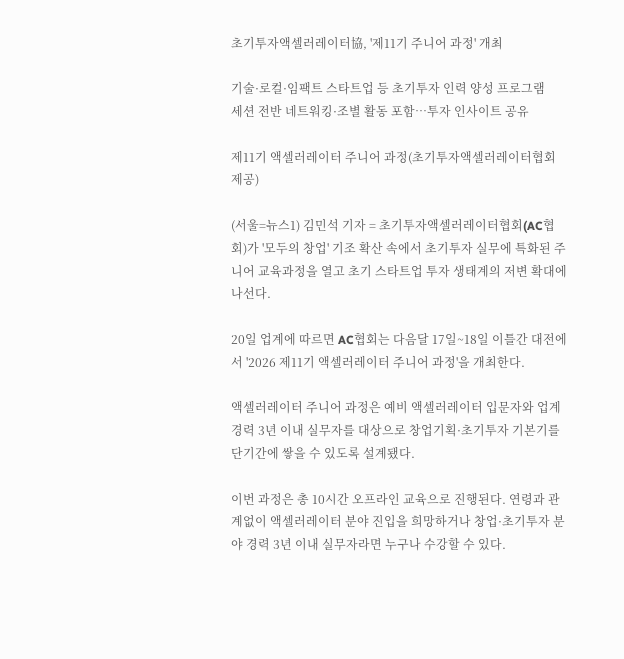초기투자액셀러레이터協, '제11기 주니어 과정' 개최

기술·로컬·임팩트 스타트업 등 초기투자 인력 양성 프로그램
세션 전반 네트워킹·조별 활동 포함…투자 인사이트 공유

제11기 액셀러레이터 주니어 과정(초기투자액셀러레이터협회 제공)

(서울=뉴스1) 김민석 기자 = 초기투자액셀러레이터협회(AC협회)가 '모두의 창업' 기조 확산 속에서 초기투자 실무에 특화된 주니어 교육과정을 열고 초기 스타트업 투자 생태계의 저변 확대에 나선다.

20일 업계에 따르면 AC협회는 다음달 17일~18일 이틀간 대전에서 '2026 제11기 액셀러레이터 주니어 과정'을 개최한다.

액셀러레이터 주니어 과정은 예비 액셀러레이터 입문자와 업계 경력 3년 이내 실무자를 대상으로 창업기획·초기투자 기본기를 단기간에 쌓을 수 있도록 설계됐다.

이번 과정은 총 10시간 오프라인 교육으로 진행된다. 연령과 관계없이 액셀러레이터 분야 진입을 희망하거나 창업·초기투자 분야 경력 3년 이내 실무자라면 누구나 수강할 수 있다.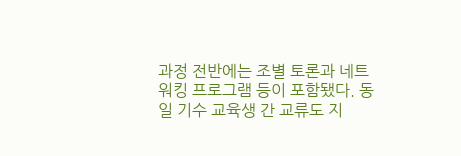과정 전반에는 조별 토론과 네트워킹 프로그램 등이 포함됐다. 동일 기수 교육생 간 교류도 지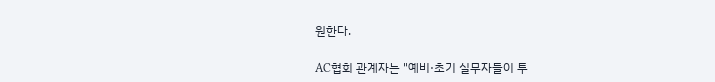원한다.

AC협회 관계자는 "예비·초기 실무자들이 투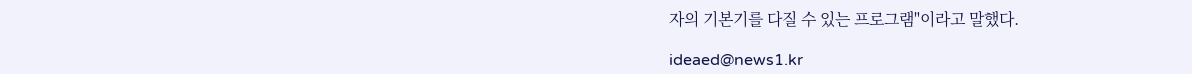자의 기본기를 다질 수 있는 프로그램"이라고 말했다.

ideaed@news1.kr